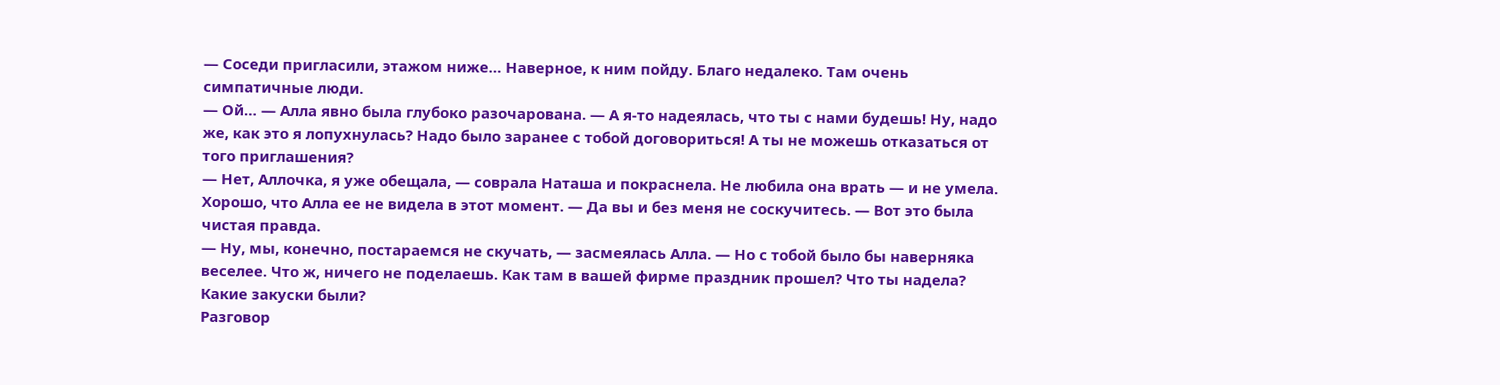— Соседи пригласили, этажом ниже… Наверное, к ним пойду. Благо недалеко. Там очень симпатичные люди.
— Ой… — Алла явно была глубоко разочарована. — А я-то надеялась, что ты с нами будешь! Ну, надо же, как это я лопухнулась? Надо было заранее с тобой договориться! А ты не можешь отказаться от того приглашения?
— Нет, Аллочка, я уже обещала, — соврала Наташа и покраснела. Не любила она врать — и не умела. Хорошо, что Алла ее не видела в этот момент. — Да вы и без меня не соскучитесь. — Вот это была чистая правда.
— Ну, мы, конечно, постараемся не скучать, — засмеялась Алла. — Но с тобой было бы наверняка веселее. Что ж, ничего не поделаешь. Как там в вашей фирме праздник прошел? Что ты надела? Какие закуски были?
Разговор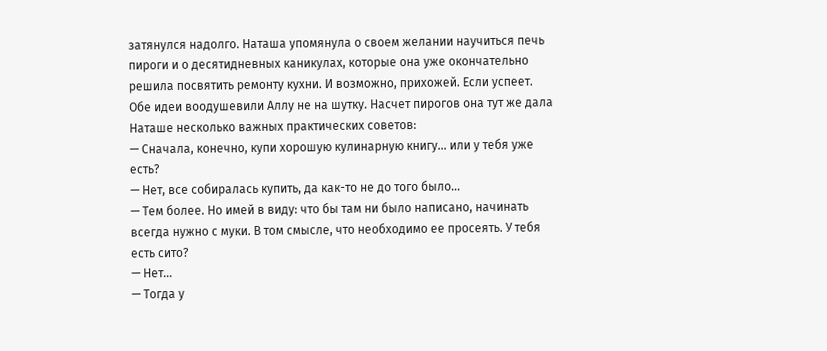затянулся надолго. Наташа упомянула о своем желании научиться печь пироги и о десятидневных каникулах, которые она уже окончательно решила посвятить ремонту кухни. И возможно, прихожей. Если успеет.
Обе идеи воодушевили Аллу не на шутку. Насчет пирогов она тут же дала Наташе несколько важных практических советов:
— Сначала, конечно, купи хорошую кулинарную книгу… или у тебя уже есть?
— Нет, все собиралась купить, да как-то не до того было…
— Тем более. Но имей в виду: что бы там ни было написано, начинать всегда нужно с муки. В том смысле, что необходимо ее просеять. У тебя есть сито?
— Нет…
— Тогда у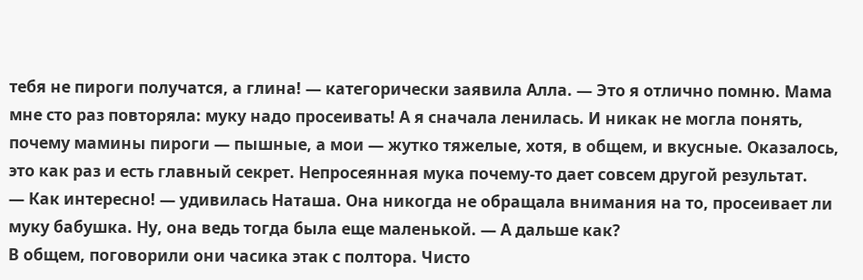тебя не пироги получатся, а глина! — категорически заявила Алла. — Это я отлично помню. Мама мне сто раз повторяла: муку надо просеивать! А я сначала ленилась. И никак не могла понять, почему мамины пироги — пышные, а мои — жутко тяжелые, хотя, в общем, и вкусные. Оказалось, это как раз и есть главный секрет. Непросеянная мука почему-то дает совсем другой результат.
— Как интересно! — удивилась Наташа. Она никогда не обращала внимания на то, просеивает ли муку бабушка. Ну, она ведь тогда была еще маленькой. — А дальше как?
В общем, поговорили они часика этак с полтора. Чисто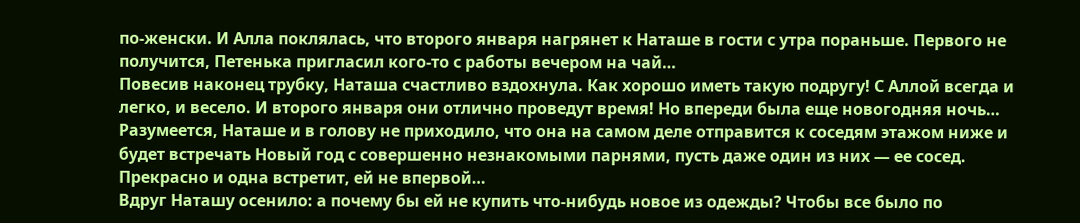по-женски. И Алла поклялась, что второго января нагрянет к Наташе в гости с утра пораньше. Первого не получится, Петенька пригласил кого-то с работы вечером на чай…
Повесив наконец трубку, Наташа счастливо вздохнула. Как хорошо иметь такую подругу! С Аллой всегда и легко, и весело. И второго января они отлично проведут время! Но впереди была еще новогодняя ночь… Разумеется, Наташе и в голову не приходило, что она на самом деле отправится к соседям этажом ниже и будет встречать Новый год с совершенно незнакомыми парнями, пусть даже один из них — ее сосед. Прекрасно и одна встретит, ей не впервой…
Вдруг Наташу осенило: а почему бы ей не купить что-нибудь новое из одежды? Чтобы все было по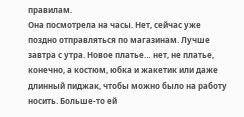правилам.
Она посмотрела на часы. Нет, сейчас уже поздно отправляться по магазинам. Лучше завтра с утра. Новое платье… нет, не платье, конечно, а костюм, юбка и жакетик или даже длинный пиджак, чтобы можно было на работу носить. Больше-то ей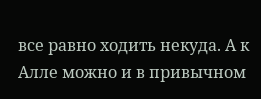все равно ходить некуда. А к Алле можно и в привычном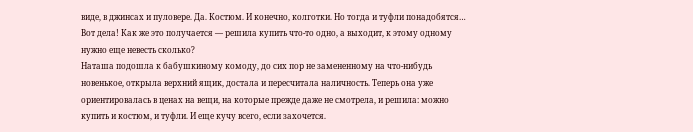виде, в джинсах и пуловере. Да. Костюм. И конечно, колготки. Но тогда и туфли понадобятся… Вот дела! Как же это получается — решила купить что-то одно, а выходит, к этому одному нужно еще невесть сколько?
Наташа подошла к бабушкиному комоду, до сих пор не замененному на что-нибудь новенькое, открыла верхний ящик, достала и пересчитала наличность. Теперь она уже ориентировалась в ценах на вещи, на которые прежде даже не смотрела, и решила: можно купить и костюм, и туфли. И еще кучу всего, если захочется.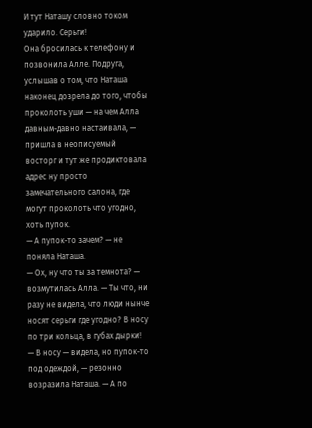И тут Наташу словно током ударило. Серьги!
Она бросилась к телефону и позвонила Алле. Подруга, услышав о том, что Наташа наконец дозрела до того, чтобы проколоть уши — на чем Алла давным-давно настаивала, — пришла в неописуемый восторг и тут же продиктовала адрес ну просто замечательного салона, где могут проколоть что угодно, хоть пупок.
— А пупок-то зачем? — не поняла Наташа.
— Ох, ну что ты за темнота? — возмутилась Алла. — Ты что, ни разу не видела, что люди нынче носят серьги где угодно? В носу по три кольца, в губах дырки!
— В носу — видела, но пупок-то под одеждой, — резонно возразила Наташа. — А по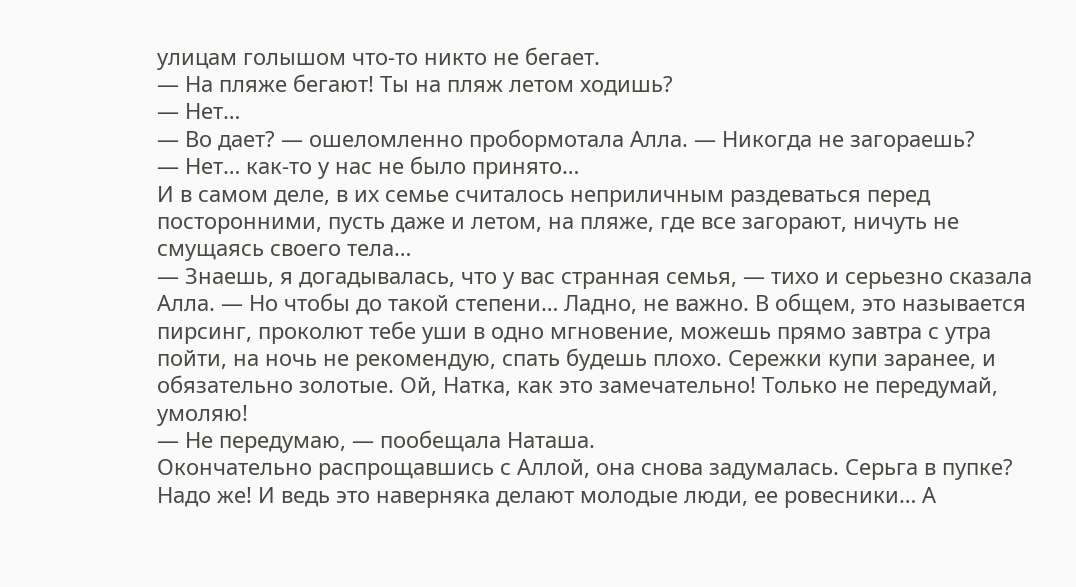улицам голышом что-то никто не бегает.
— На пляже бегают! Ты на пляж летом ходишь?
— Нет…
— Во дает? — ошеломленно пробормотала Алла. — Никогда не загораешь?
— Нет… как-то у нас не было принято…
И в самом деле, в их семье считалось неприличным раздеваться перед посторонними, пусть даже и летом, на пляже, где все загорают, ничуть не смущаясь своего тела…
— Знаешь, я догадывалась, что у вас странная семья, — тихо и серьезно сказала Алла. — Но чтобы до такой степени… Ладно, не важно. В общем, это называется пирсинг, проколют тебе уши в одно мгновение, можешь прямо завтра с утра пойти, на ночь не рекомендую, спать будешь плохо. Сережки купи заранее, и обязательно золотые. Ой, Натка, как это замечательно! Только не передумай, умоляю!
— Не передумаю, — пообещала Наташа.
Окончательно распрощавшись с Аллой, она снова задумалась. Серьга в пупке? Надо же! И ведь это наверняка делают молодые люди, ее ровесники… А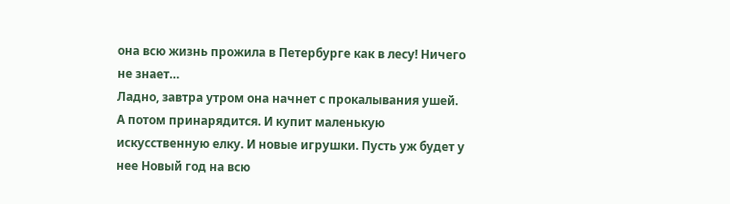она всю жизнь прожила в Петербурге как в лесу! Ничего не знает…
Ладно, завтра утром она начнет с прокалывания ушей. А потом принарядится. И купит маленькую искусственную елку. И новые игрушки. Пусть уж будет у нее Новый год на всю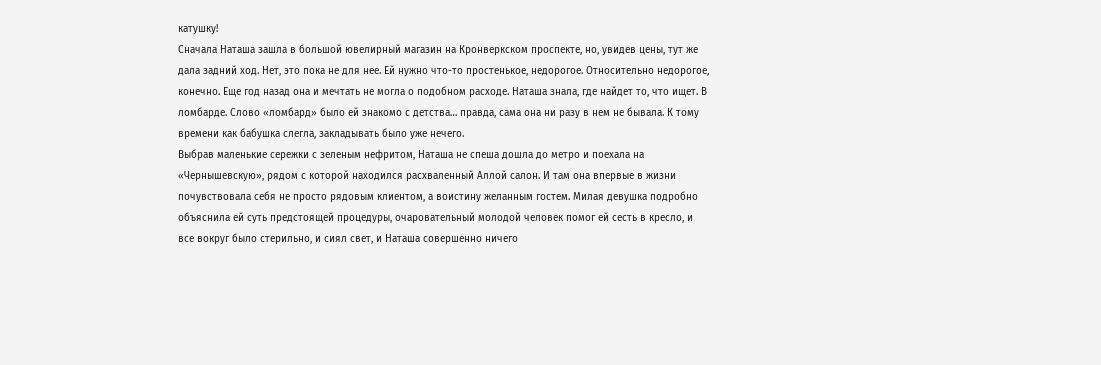катушку!
Сначала Наташа зашла в большой ювелирный магазин на Кронверкском проспекте, но, увидев цены, тут же дала задний ход. Нет, это пока не для нее. Ей нужно что-то простенькое, недорогое. Относительно недорогое, конечно. Еще год назад она и мечтать не могла о подобном расходе. Наташа знала, где найдет то, что ищет. В ломбарде. Слово «ломбард» было ей знакомо с детства… правда, сама она ни разу в нем не бывала. К тому времени как бабушка слегла, закладывать было уже нечего.
Выбрав маленькие сережки с зеленым нефритом, Наташа не спеша дошла до метро и поехала на «Чернышевскую», рядом с которой находился расхваленный Аллой салон. И там она впервые в жизни почувствовала себя не просто рядовым клиентом, а воистину желанным гостем. Милая девушка подробно объяснила ей суть предстоящей процедуры, очаровательный молодой человек помог ей сесть в кресло, и все вокруг было стерильно, и сиял свет, и Наташа совершенно ничего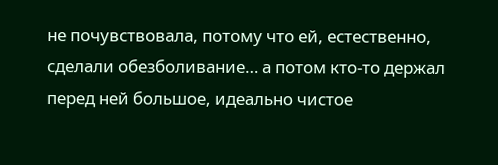не почувствовала, потому что ей, естественно, сделали обезболивание… а потом кто-то держал перед ней большое, идеально чистое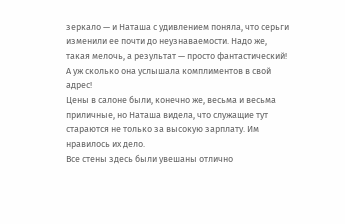зеркало — и Наташа с удивлением поняла, что серьги изменили ее почти до неузнаваемости. Надо же, такая мелочь, а результат — просто фантастический! А уж сколько она услышала комплиментов в свой адрес!
Цены в салоне были, конечно же, весьма и весьма приличные, но Наташа видела, что служащие тут стараются не только за высокую зарплату. Им нравилось их дело.
Все стены здесь были увешаны отлично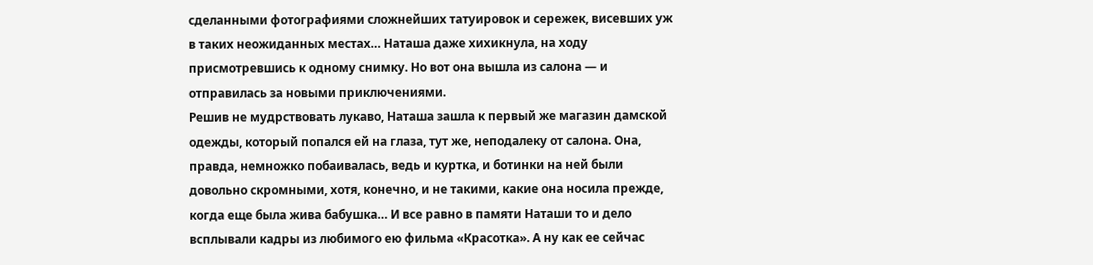сделанными фотографиями сложнейших татуировок и сережек, висевших уж в таких неожиданных местах… Нaташа даже хихикнула, на ходу присмотревшись к одному снимку. Но вот она вышла из салона — и отправилась за новыми приключениями.
Решив не мудрствовать лукаво, Наташа зашла к первый же магазин дамской одежды, который попался ей на глаза, тут же, неподалеку от салона. Она, правда, немножко побаивалась, ведь и куртка, и ботинки на ней были довольно скромными, хотя, конечно, и не такими, какие она носила прежде, когда еще была жива бабушка… И все равно в памяти Наташи то и дело всплывали кадры из любимого ею фильма «Красотка». А ну как ее сейчас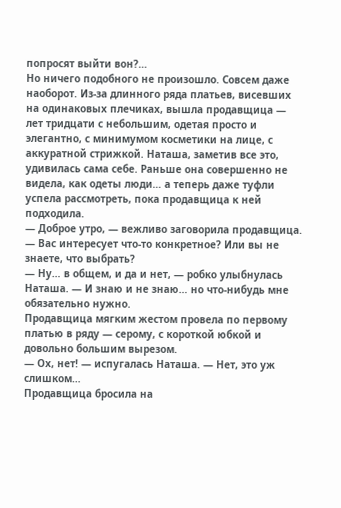попросят выйти вон?…
Но ничего подобного не произошло. Совсем даже наоборот. Из-за длинного ряда платьев, висевших на одинаковых плечиках, вышла продавщица — лет тридцати с небольшим, одетая просто и элегантно, с минимумом косметики на лице, с аккуратной стрижкой. Наташа, заметив все это, удивилась сама себе. Раньше она совершенно не видела, как одеты люди… а теперь даже туфли успела рассмотреть, пока продавщица к ней подходила.
— Доброе утро, — вежливо заговорила продавщица. — Вас интересует что-то конкретное? Или вы не знаете, что выбрать?
— Ну… в общем, и да и нет, — робко улыбнулась Наташа. — И знаю и не знаю… но что-нибудь мне обязательно нужно.
Продавщица мягким жестом провела по первому платью в ряду — серому, с короткой юбкой и довольно большим вырезом.
— Ох, нет! — испугалась Наташа. — Нет, это уж слишком…
Продавщица бросила на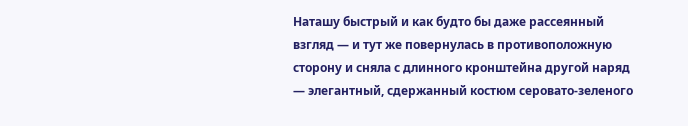Наташу быстрый и как будто бы даже рассеянный взгляд — и тут же повернулась в противоположную сторону и сняла с длинного кронштейна другой наряд — элегантный, сдержанный костюм серовато-зеленого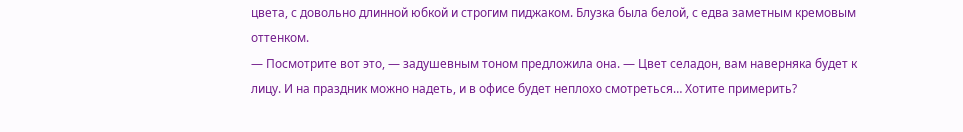цвета, с довольно длинной юбкой и строгим пиджаком. Блузка была белой, с едва заметным кремовым оттенком.
— Посмотрите вот это, — задушевным тоном предложила она. — Цвет селадон, вам наверняка будет к лицу. И на праздник можно надеть, и в офисе будет неплохо смотреться… Хотите примерить?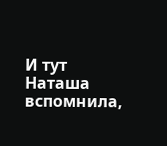И тут Наташа вспомнила,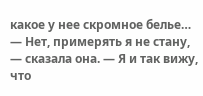какое у нее скромное белье…
— Нет, примерять я не стану, — сказала она. — Я и так вижу, что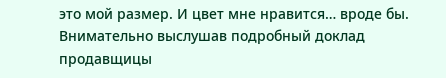это мой размер. И цвет мне нравится… вроде бы.
Внимательно выслушав подробный доклад продавщицы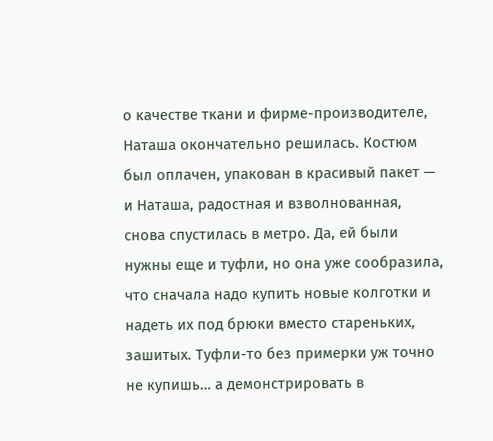о качестве ткани и фирме-производителе, Наташа окончательно решилась. Костюм был оплачен, упакован в красивый пакет — и Наташа, радостная и взволнованная, снова спустилась в метро. Да, ей были нужны еще и туфли, но она уже сообразила, что сначала надо купить новые колготки и надеть их под брюки вместо стареньких, зашитых. Туфли-то без примерки уж точно не купишь… а демонстрировать в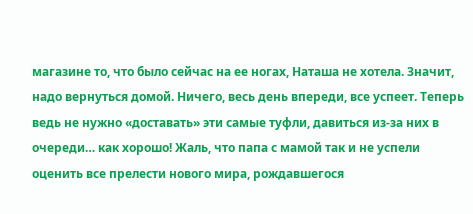магазине то, что было сейчас на ее ногах, Наташа не хотела. Значит, надо вернуться домой. Ничего, весь день впереди, все успеет. Теперь ведь не нужно «доставать» эти самые туфли, давиться из-за них в очереди… как хорошо! Жаль, что папа с мамой так и не успели оценить все прелести нового мира, рождавшегося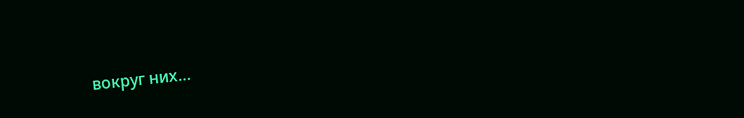вокруг них…